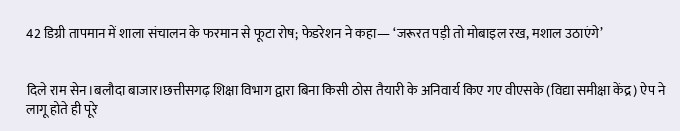42 डिग्री तापमान में शाला संचालन के फरमान से फूटा रोष; फेडरेशन ने कहा— ‘जरूरत पड़ी तो मोबाइल रख, मशाल उठाएंगे’


दिले राम सेन।बलौदा बाजार।छत्तीसगढ़ शिक्षा विभाग द्वारा बिना किसी ठोस तैयारी के अनिवार्य किए गए वीएसके (विद्या समीक्षा केंद्र) ऐप ने लागू होते ही पूरे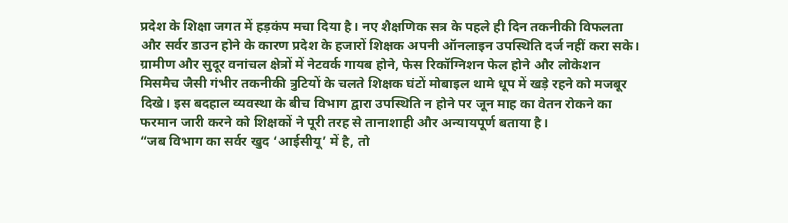प्रदेश के शिक्षा जगत में हड़कंप मचा दिया है। नए शैक्षणिक सत्र के पहले ही दिन तकनीकी विफलता और सर्वर डाउन होने के कारण प्रदेश के हजारों शिक्षक अपनी ऑनलाइन उपस्थिति दर्ज नहीं करा सके।
ग्रामीण और सुदूर वनांचल क्षेत्रों में नेटवर्क गायब होने, फेस रिकॉग्निशन फेल होने और लोकेशन मिसमैच जैसी गंभीर तकनीकी त्रुटियों के चलते शिक्षक घंटों मोबाइल थामे धूप में खड़े रहने को मजबूर दिखे। इस बदहाल व्यवस्था के बीच विभाग द्वारा उपस्थिति न होने पर जून माह का वेतन रोकने का फरमान जारी करने को शिक्षकों ने पूरी तरह से तानाशाही और अन्यायपूर्ण बताया है।
“जब विभाग का सर्वर खुद ‘आईसीयू’ में है, तो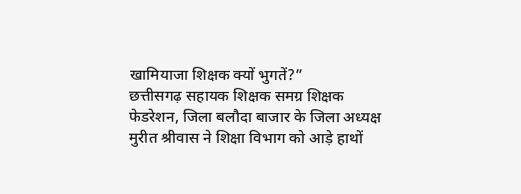खामियाजा शिक्षक क्यों भुगतें?”
छत्तीसगढ़ सहायक शिक्षक समग्र शिक्षक फेडरेशन, जिला बलौदा बाजार के जिला अध्यक्ष मुरीत श्रीवास ने शिक्षा विभाग को आड़े हाथों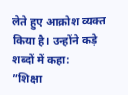लेते हुए आक्रोश व्यक्त किया है। उन्होंने कड़े शब्दों में कहा:
”शिक्षा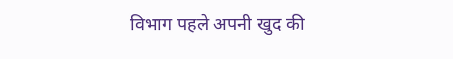विभाग पहले अपनी खुद की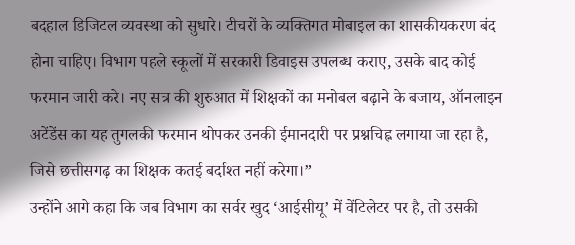बदहाल डिजिटल व्यवस्था को सुधारे। टीचरों के व्यक्तिगत मोबाइल का शासकीयकरण बंद होना चाहिए। विभाग पहले स्कूलों में सरकारी डिवाइस उपलब्ध कराए, उसके बाद कोई फरमान जारी करे। नए सत्र की शुरुआत में शिक्षकों का मनोबल बढ़ाने के बजाय, ऑनलाइन अटेंडेंस का यह तुगलकी फरमान थोपकर उनकी ईमानदारी पर प्रश्नचिह्न लगाया जा रहा है, जिसे छत्तीसगढ़ का शिक्षक कतई बर्दाश्त नहीं करेगा।”
उन्होंने आगे कहा कि जब विभाग का सर्वर खुद ‘आईसीयू’ में वेंटिलेटर पर है, तो उसकी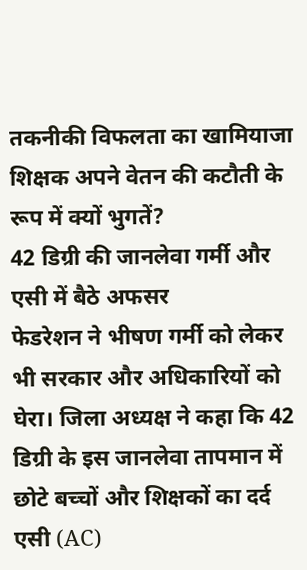तकनीकी विफलता का खामियाजा शिक्षक अपने वेतन की कटौती के रूप में क्यों भुगतें?
42 डिग्री की जानलेवा गर्मी और एसी में बैठे अफसर
फेडरेशन ने भीषण गर्मी को लेकर भी सरकार और अधिकारियों को घेरा। जिला अध्यक्ष ने कहा कि 42 डिग्री के इस जानलेवा तापमान में छोटे बच्चों और शिक्षकों का दर्द एसी (AC)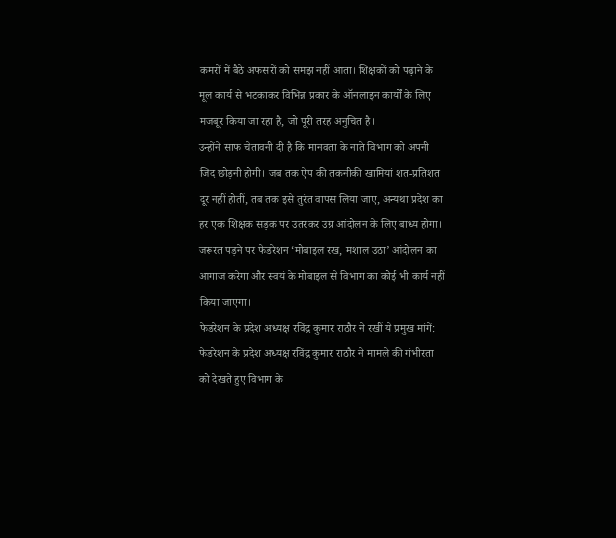कमरों में बैठे अफसरों को समझ नहीं आता। शिक्षकों को पढ़ाने के मूल कार्य से भटकाकर विभिन्न प्रकार के ऑनलाइन कार्यों के लिए मजबूर किया जा रहा है, जो पूरी तरह अनुचित है।
उन्होंने साफ चेतावनी दी है कि मानवता के नाते विभाग को अपनी जिद छोड़नी होगी। जब तक ऐप की तकनीकी खामियां शत-प्रतिशत दूर नहीं होतीं, तब तक इसे तुरंत वापस लिया जाए, अन्यथा प्रदेश का हर एक शिक्षक सड़क पर उतरकर उग्र आंदोलन के लिए बाध्य होगा। जरूरत पड़ने पर फेडरेशन ‘मोबाइल रख, मशाल उठा’ आंदोलन का आगाज करेगा और स्वयं के मोबाइल से विभाग का कोई भी कार्य नहीं किया जाएगा।
फेडरेशन के प्रदेश अध्यक्ष रविंद्र कुमार राठौर ने रखीं ये प्रमुख मांगें:
फेडरेशन के प्रदेश अध्यक्ष रविंद्र कुमार राठौर ने मामले की गंभीरता को देखते हुए विभाग के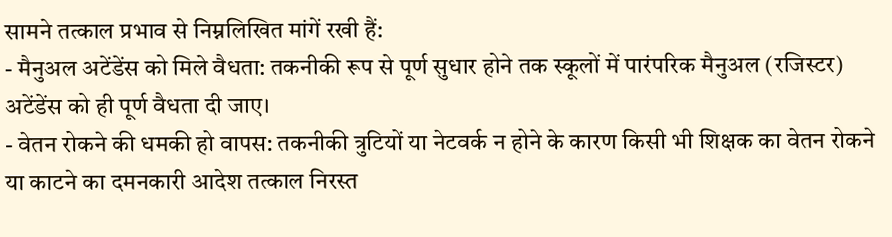सामने तत्काल प्रभाव से निम्नलिखित मांगें रखी हैं:
- मैनुअल अटेंडेंस को मिले वैधता: तकनीकी रूप से पूर्ण सुधार होने तक स्कूलों में पारंपरिक मैनुअल (रजिस्टर) अटेंडेंस को ही पूर्ण वैधता दी जाए।
- वेतन रोकने की धमकी हो वापस: तकनीकी त्रुटियों या नेटवर्क न होने के कारण किसी भी शिक्षक का वेतन रोकने या काटने का दमनकारी आदेश तत्काल निरस्त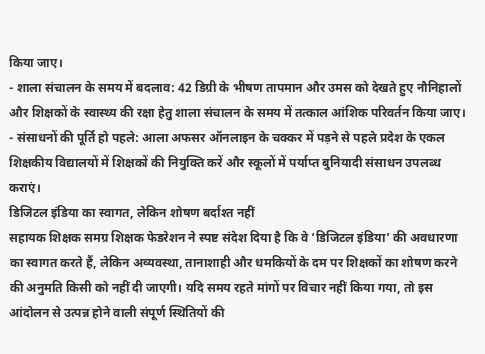किया जाए।
- शाला संचालन के समय में बदलाव: 42 डिग्री के भीषण तापमान और उमस को देखते हुए नौनिहालों और शिक्षकों के स्वास्थ्य की रक्षा हेतु शाला संचालन के समय में तत्काल आंशिक परिवर्तन किया जाए।
- संसाधनों की पूर्ति हो पहले: आला अफसर ऑनलाइन के चक्कर में पड़ने से पहले प्रदेश के एकल शिक्षकीय विद्यालयों में शिक्षकों की नियुक्ति करें और स्कूलों में पर्याप्त बुनियादी संसाधन उपलब्ध कराएं।
डिजिटल इंडिया का स्वागत, लेकिन शोषण बर्दाश्त नहीं
सहायक शिक्षक समग्र शिक्षक फेडरेशन ने स्पष्ट संदेश दिया है कि वे ‘डिजिटल इंडिया’ की अवधारणा का स्वागत करते हैं, लेकिन अव्यवस्था, तानाशाही और धमकियों के दम पर शिक्षकों का शोषण करने की अनुमति किसी को नहीं दी जाएगी। यदि समय रहते मांगों पर विचार नहीं किया गया, तो इस आंदोलन से उत्पन्न होने वाली संपूर्ण स्थितियों की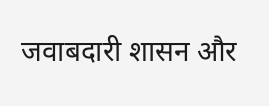जवाबदारी शासन और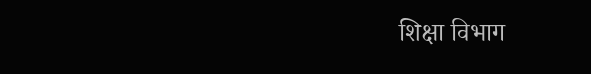शिक्षा विभाग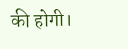की होगी।